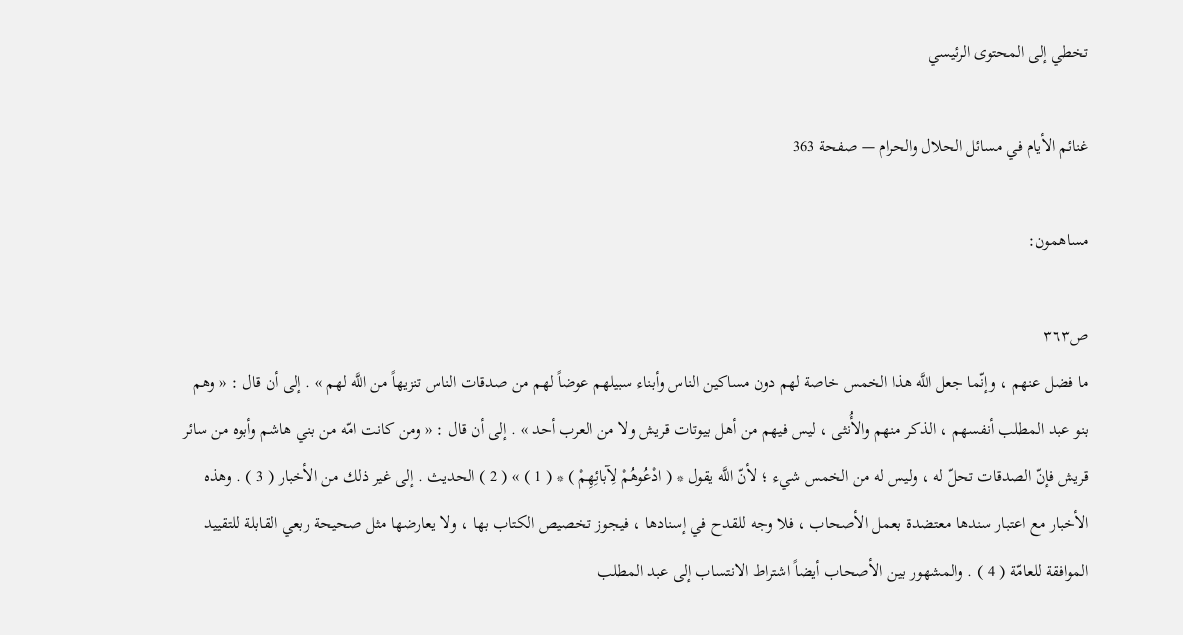تخطي إلى المحتوى الرئيسي

غنائم الأيام في مسائل الحلال والحرام — صفحة 363

مساهمون:

ص٣٦٣
ما فضل عنهم ، وإنّما جعل اللَّه هذا الخمس خاصة لهم دون مساكين الناس وأبناء سبيلهم عوضاً لهم من صدقات الناس تنزيهاً من اللَّه لهم » . إلى أن قال : « وهم بنو عبد المطلب أنفسهم ، الذكر منهم والأُنثى ، ليس فيهم من أهل بيوتات قريش ولا من العرب أحد » . إلى أن قال : « ومن كانت امّه من بني هاشم وأبوه من سائر قريش فإنّ الصدقات تحلّ له ، وليس له من الخمس شيء ؛ لأنّ اللَّه يقول * ( ادْعُوهُمْ لِآبائِهِمْ ) * ( 1 ) » ( 2 ) الحديث . إلى غير ذلك من الأخبار ( 3 ) . وهذه الأخبار مع اعتبار سندها معتضدة بعمل الأصحاب ، فلا وجه للقدح في إسنادها ، فيجوز تخصيص الكتاب بها ، ولا يعارضها مثل صحيحة ربعي القابلة للتقييد الموافقة للعامّة ( 4 ) . والمشهور بين الأصحاب أيضاً اشتراط الانتساب إلى عبد المطلب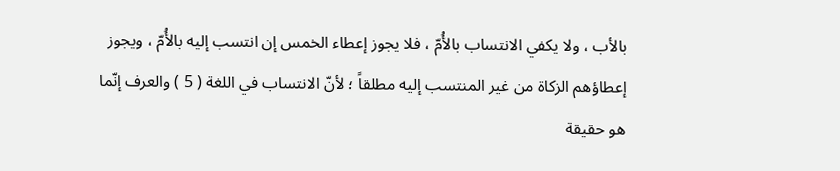بالأب ، ولا يكفي الانتساب بالأُمّ ، فلا يجوز إعطاء الخمس إن انتسب إليه بالأُمّ ، ويجوز إعطاؤهم الزكاة من غير المنتسب إليه مطلقاً ؛ لأنّ الانتساب في اللغة ( 5 ) والعرف إنّما هو حقيقة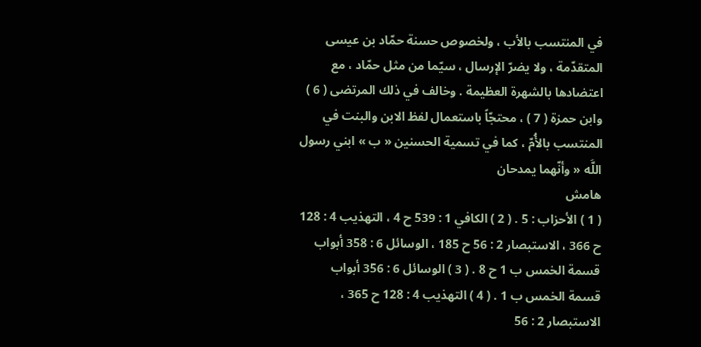في المنتسب بالأب ، ولخصوص حسنة حمّاد بن عيسى المتقدّمة ، ولا يضرّ الإرسال ، سيّما من مثل حمّاد ، مع اعتضادها بالشهرة العظيمة . وخالف في ذلك المرتضى ( 6 ) وابن حمزة ( 7 ) ، محتجّاً باستعمال لفظ الابن والبنت في المنتسب بالأُمّ ، كما في تسمية الحسنين « ب » ابني رسول اللَّه « وأنّهما يمدحان
هامش
( 1 ) الأحزاب : 5 . ( 2 ) الكافي 1 : 539 ح 4 ، التهذيب 4 : 128 ح 366 ، الاستبصار 2 : 56 ح 185 ، الوسائل 6 : 358 أبواب قسمة الخمس ب 1 ح 8 . ( 3 ) الوسائل 6 : 356 أبواب قسمة الخمس ب 1 . ( 4 ) التهذيب 4 : 128 ح 365 ، الاستبصار 2 : 56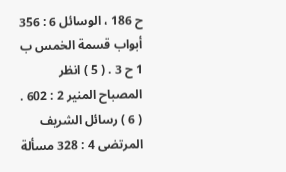ح 186 ، الوسائل 6 : 356 أبواب قسمة الخمس ب 1 ح 3 . ( 5 ) انظر المصباح المنير 2 : 602 . ( 6 ) رسائل الشريف المرتضى 4 : 328 مسألة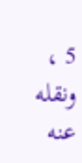5 ، ونقله عنه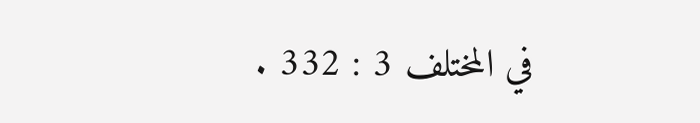في المختلف 3 : 332 .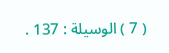( 7 ) الوسيلة : 137 .